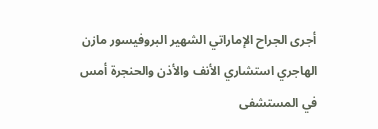أجرى الجراح الإماراتي الشهير البروفيسور مازن الهاجري استشاري الأنف والأذن والحنجرة أمس في المستشفى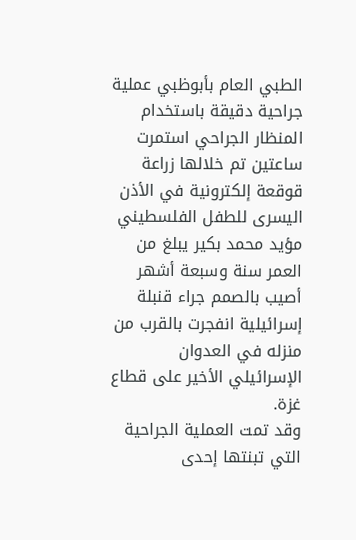الطبي العام بأبوظبي عملية جراحية دقيقة باستخدام المنظار الجراحي استمرت ساعتين تم خلالها زراعة قوقعة إلكترونية في الأذن اليسرى للطفل الفلسطيني مؤيد محمد بكير يبلغ من العمر سنة وسبعة أشهر أصيب بالصمم جراء قنبلة إسرائيلية انفجرت بالقرب من منزله في العدوان الإسرائيلي الأخير على قطاع غزة.
وقد تمت العملية الجراحية التي تبنتها إحدى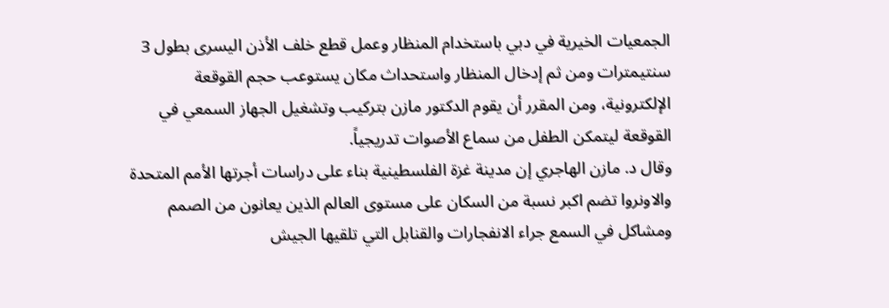الجمعيات الخيرية في دبي باستخدام المنظار وعمل قطع خلف الأذن اليسرى بطول 3 سنتيمترات ومن ثم إدخال المنظار واستحداث مكان يستوعب حجم القوقعة الإلكترونية، ومن المقرر أن يقوم الدكتور مازن بتركيب وتشغيل الجهاز السمعي في القوقعة ليتمكن الطفل من سماع الأصوات تدريجياً.
وقال د. مازن الهاجري إن مدينة غزة الفلسطينية بناء على دراسات أجرتها الأمم المتحدة والاونروا تضم اكبر نسبة من السكان على مستوى العالم الذين يعانون من الصمم ومشاكل في السمع جراء الانفجارات والقنابل التي تلقيها الجيش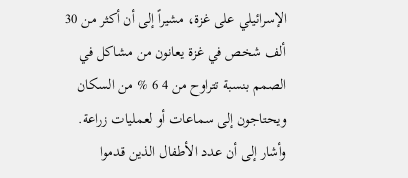الإسرائيلي على غزة، مشيراً إلى أن أكثر من 30 ألف شخص في غزة يعانون من مشاكل في الصمم بنسبة تتراوح من 4 6 % من السكان ويحتاجون إلى سماعات أو لعمليات زراعة.
وأشار إلى أن عدد الأطفال الذين قدموا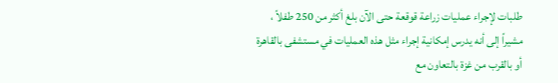طلبات لإجراء عمليات زراعة قوقعة حتى الآن بلغ أكثر من 250 طفلاً ، مشيراً إلى أنه يدرس إمكانية إجراء مثل هذه العمليات في مستشفى بالقاهرة أو بالقرب من غزة بالتعاون مع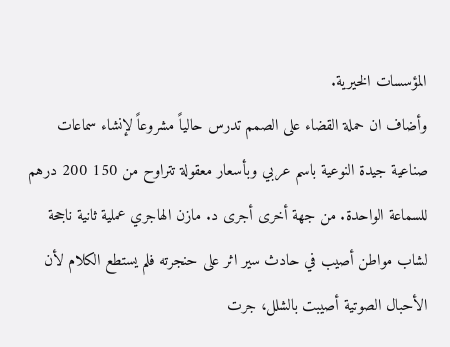المؤسسات الخيرية.
وأضاف ان حملة القضاء على الصمم تدرس حالياً مشروعاً لإنشاء سماعات صناعية جيدة النوعية باسم عربي وبأسعار معقولة تتراوح من 150 200 درهم للسماعة الواحدة. من جهة أخرى أجرى د. مازن الهاجري عملية ثانية ناجحة لشاب مواطن أصيب في حادث سير اثر على حنجرته فلم يستطع الكلام لأن الأحبال الصوتية أصيبت بالشلل، جرت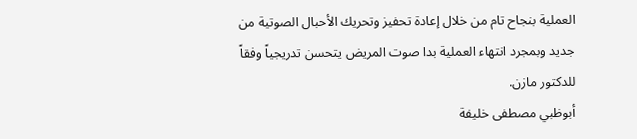العملية بنجاح تام من خلال إعادة تحفيز وتحريك الأحبال الصوتية من جديد وبمجرد انتهاء العملية بدا صوت المريض يتحسن تدريجياً وفقاً للدكتور مازن.
أبوظبي مصطفى خليفة